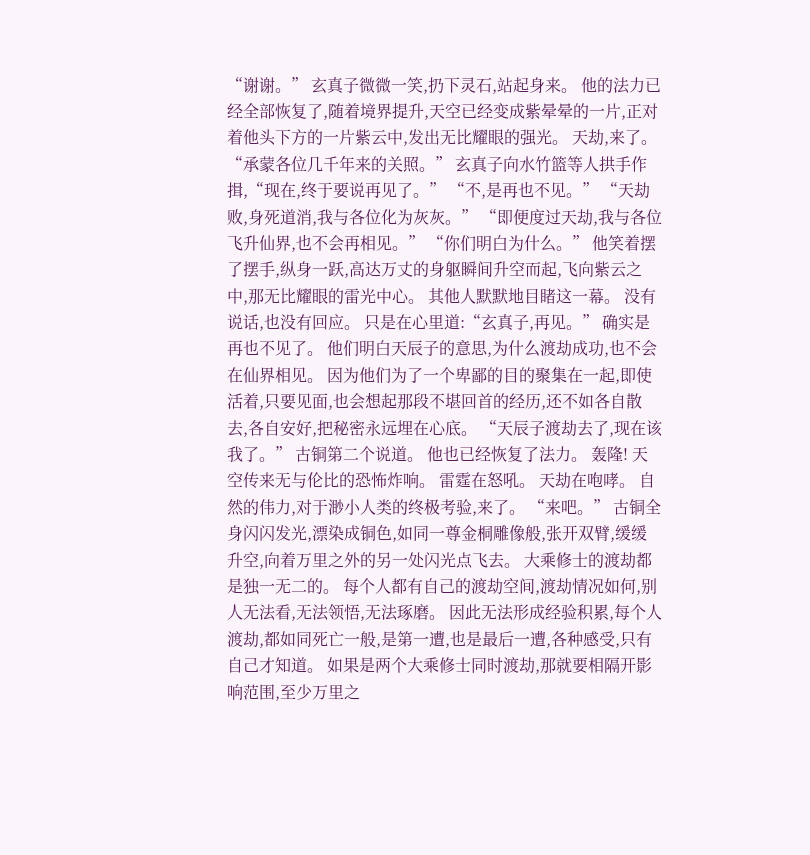“谢谢。” 玄真子微微一笑,扔下灵石,站起身来。 他的法力已经全部恢复了,随着境界提升,天空已经变成紫晕晕的一片,正对着他头下方的一片紫云中,发出无比耀眼的强光。 天劫,来了。 “承蒙各位几千年来的关照。” 玄真子向水竹篮等人拱手作揖,“现在,终于要说再见了。” “不,是再也不见。” “天劫败,身死道消,我与各位化为灰灰。” “即便度过天劫,我与各位飞升仙界,也不会再相见。” “你们明白为什么。” 他笑着摆了摆手,纵身一跃,高达万丈的身躯瞬间升空而起,飞向紫云之中,那无比耀眼的雷光中心。 其他人默默地目睹这一幕。 没有说话,也没有回应。 只是在心里道:“玄真子,再见。” 确实是再也不见了。 他们明白天辰子的意思,为什么渡劫成功,也不会在仙界相见。 因为他们为了一个卑鄙的目的聚集在一起,即使活着,只要见面,也会想起那段不堪回首的经历,还不如各自散去,各自安好,把秘密永远埋在心底。 “天辰子渡劫去了,现在该我了。” 古铜第二个说道。 他也已经恢复了法力。 轰隆! 天空传来无与伦比的恐怖炸响。 雷霆在怒吼。 天劫在咆哮。 自然的伟力,对于渺小人类的终极考验,来了。 “来吧。” 古铜全身闪闪发光,漂染成铜色,如同一尊金桐雕像般,张开双臂,缓缓升空,向着万里之外的另一处闪光点飞去。 大乘修士的渡劫都是独一无二的。 每个人都有自己的渡劫空间,渡劫情况如何,别人无法看,无法领悟,无法琢磨。 因此无法形成经验积累,每个人渡劫,都如同死亡一般,是第一遭,也是最后一遭,各种感受,只有自己才知道。 如果是两个大乘修士同时渡劫,那就要相隔开影响范围,至少万里之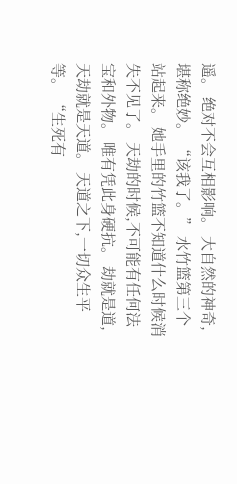遥。 绝对不会互相影响。 大自然的神奇,堪称绝妙。 “该我了。” 水竹篮第三个站起来。 她手里的竹篮不知道什么时候消失不见了。 天劫的时候,不可能有任何法宝和外物。 唯有凭此身硬抗。 劫就是道,天劫就是天道。 天道之下,一切众生平等。 “生死有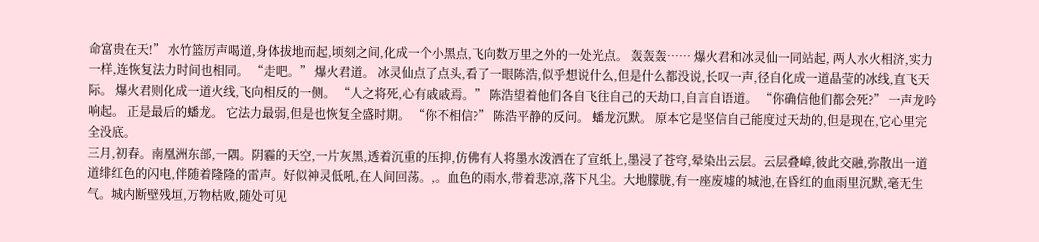命富贵在天!” 水竹篮厉声喝道,身体拔地而起,顷刻之间,化成一个小黑点,飞向数万里之外的一处光点。 轰轰轰…… 爆火君和冰灵仙一同站起, 两人水火相济,实力一样,连恢复法力时间也相同。 “走吧。” 爆火君道。 冰灵仙点了点头,看了一眼陈浩,似乎想说什么,但是什么都没说,长叹一声,径自化成一道晶莹的冰线,直飞天际。 爆火君则化成一道火线,飞向相反的一侧。 “人之将死,心有戚戚焉。” 陈浩望着他们各自飞往自己的天劫口,自言自语道。 “你确信他们都会死?” 一声龙吟响起。 正是最后的蟠龙。 它法力最弱,但是也恢复全盛时期。 “你不相信?” 陈浩平静的反问。 蟠龙沉默。 原本它是坚信自己能度过天劫的,但是现在,它心里完全没底。
三月,初春。南凰洲东部,一隅。阴霾的天空,一片灰黑,透着沉重的压抑,仿佛有人将墨水泼洒在了宣纸上,墨浸了苍穹,晕染出云层。云层叠嶂,彼此交融,弥散出一道道绯红色的闪电,伴随着隆隆的雷声。好似神灵低吼,在人间回荡。,。血色的雨水,带着悲凉,落下凡尘。大地朦胧,有一座废墟的城池,在昏红的血雨里沉默,毫无生气。城内断壁残垣,万物枯败,随处可见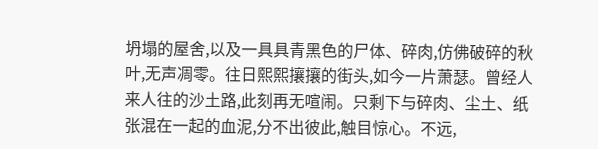坍塌的屋舍,以及一具具青黑色的尸体、碎肉,仿佛破碎的秋叶,无声凋零。往日熙熙攘攘的街头,如今一片萧瑟。曾经人来人往的沙土路,此刻再无喧闹。只剩下与碎肉、尘土、纸张混在一起的血泥,分不出彼此,触目惊心。不远,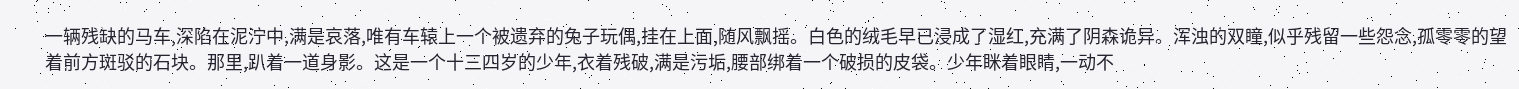一辆残缺的马车,深陷在泥泞中,满是哀落,唯有车辕上一个被遗弃的兔子玩偶,挂在上面,随风飘摇。白色的绒毛早已浸成了湿红,充满了阴森诡异。浑浊的双瞳,似乎残留一些怨念,孤零零的望着前方斑驳的石块。那里,趴着一道身影。这是一个十三四岁的少年,衣着残破,满是污垢,腰部绑着一个破损的皮袋。少年眯着眼睛,一动不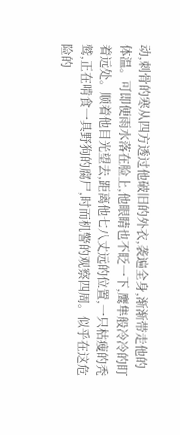动,刺骨的寒从四方透过他破旧的外衣,袭遍全身,渐渐带走他的体温。可即便雨水落在脸上,他眼睛也不眨一下,鹰隼般冷冷的盯着远处。顺着他目光望去,距离他七八丈远的位置,一只枯瘦的秃鹫,正在啃食一具野狗的腐尸,时而机警的观察四周。似乎在这危险的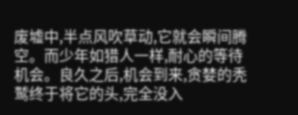废墟中,半点风吹草动,它就会瞬间腾空。而少年如猎人一样,耐心的等待机会。良久之后,机会到来,贪婪的秃鹫终于将它的头,完全没入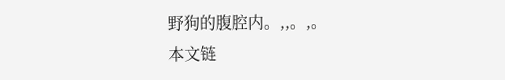野狗的腹腔内。,,。,。
本文链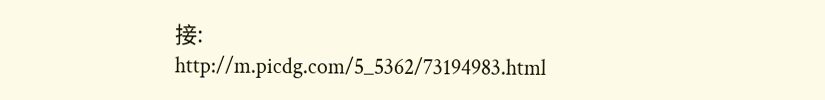接:
http://m.picdg.com/5_5362/73194983.html